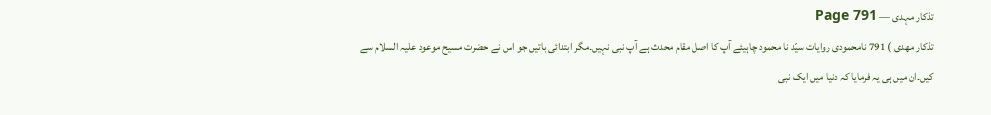تذکار مہدی — Page 791
تذکار مهدی ) 791 نامحمودی روایات سیّد نا محمود چاہیئے آپ کا اصل مقام محدث ہے آپ نبی نہیں۔مگر ابتدائی باتیں جو اس نے حضرت مسیح موعود علیہ السلام سے کیں۔ان میں ہی یہ فرمایا کہ دنیا میں ایک نبی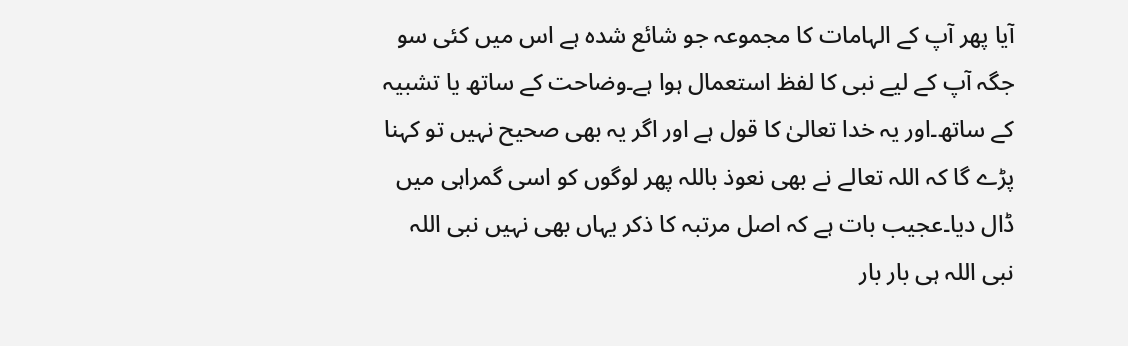آیا پھر آپ کے الہامات کا مجموعہ جو شائع شدہ ہے اس میں کئی سو جگہ آپ کے لیے نبی کا لفظ استعمال ہوا ہے۔وضاحت کے ساتھ یا تشبیہ کے ساتھ۔اور یہ خدا تعالیٰ کا قول ہے اور اگر یہ بھی صحیح نہیں تو کہنا پڑے گا کہ اللہ تعالے نے بھی نعوذ باللہ پھر لوگوں کو اسی گمراہی میں ڈال دیا۔عجیب بات ہے کہ اصل مرتبہ کا ذکر یہاں بھی نہیں نبی اللہ نبی اللہ ہی بار بار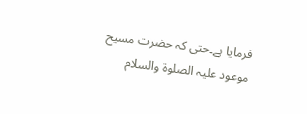فرمایا ہے۔حتی کہ حضرت مسیح موعود علیہ الصلوۃ والسلام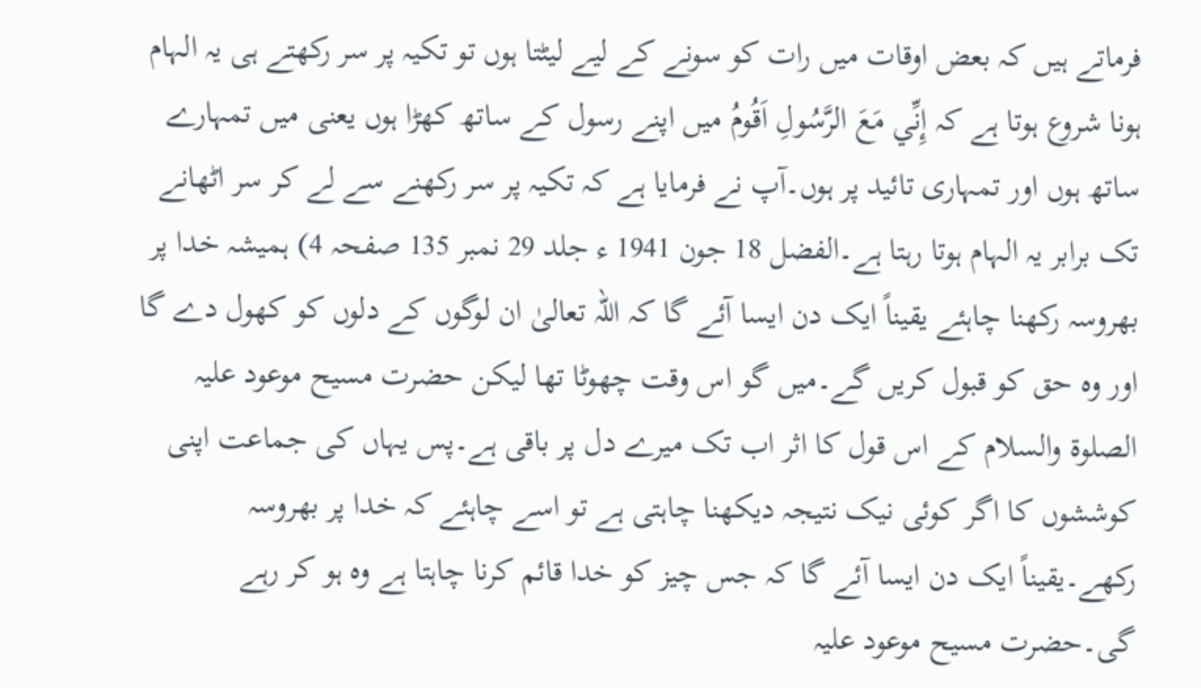فرماتے ہیں کہ بعض اوقات میں رات کو سونے کے لیے لیٹتا ہوں تو تکیہ پر سر رکھتے ہی یہ الہام ہونا شروع ہوتا ہے کہ إِنِّي مَعَ الرَّسُولِ اَقُومُ میں اپنے رسول کے ساتھ کھڑا ہوں یعنی میں تمہارے ساتھ ہوں اور تمہاری تائید پر ہوں۔آپ نے فرمایا ہے کہ تکیہ پر سر رکھنے سے لے کر سر اٹھانے تک برابر یہ الہام ہوتا رہتا ہے۔الفضل 18 جون 1941 ء جلد 29 نمبر 135 صفحہ 4) ہمیشہ خدا پر بھروسہ رکھنا چاہئے یقیناً ایک دن ایسا آئے گا کہ اللہ تعالیٰ ان لوگوں کے دلوں کو کھول دے گا اور وہ حق کو قبول کریں گے۔میں گو اس وقت چھوٹا تھا لیکن حضرت مسیح موعود علیہ الصلوۃ والسلام کے اس قول کا اثر اب تک میرے دل پر باقی ہے۔پس یہاں کی جماعت اپنی کوششوں کا اگر کوئی نیک نتیجہ دیکھنا چاہتی ہے تو اسے چاہئے کہ خدا پر بھروسہ رکھے۔یقیناً ایک دن ایسا آئے گا کہ جس چیز کو خدا قائم کرنا چاہتا ہے وہ ہو کر رہے گی۔حضرت مسیح موعود علیہ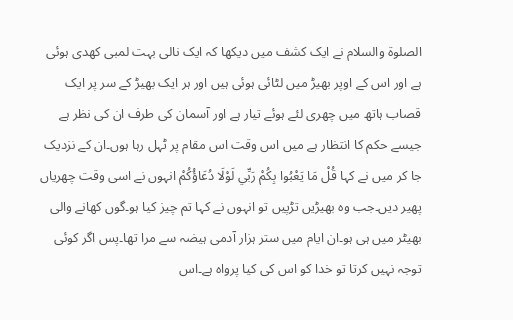الصلوۃ والسلام نے ایک کشف میں دیکھا کہ ایک نالی بہت لمبی کھدی ہوئی ہے اور اس کے اوپر بھیڑ میں لٹائی ہوئی ہیں اور ہر ایک بھیڑ کے سر پر ایک قصاب ہاتھ میں چھری لئے ہوئے تیار ہے اور آسمان کی طرف ان کی نظر ہے جیسے حکم کا انتظار ہے میں اس وقت اس مقام پر ٹہل رہا ہوں۔ان کے نزدیک جا کر میں نے کہا قُلْ مَا يَعْبُوا بِكُمْ رَبِّي لَوْلَا دُعَاؤُكُمْ انہوں نے اسی وقت چھریاں پھیر دیں۔جب وہ بھیڑیں تڑپیں تو انہوں نے کہا تم چیز کیا ہو۔گوں کھانے والی بھیٹر میں ہی ہو۔ان ایام میں ستر ہزار آدمی ہیضہ سے مرا تھا۔پس اگر کوئی توجہ نہیں کرتا تو خدا کو اس کی کیا پرواہ ہے۔اس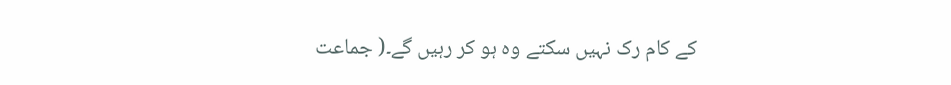کے کام رک نہیں سکتے وہ ہو کر رہیں گے۔( جماعت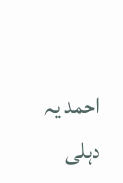احمد یہ دہلی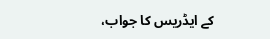کے ایڈریس کا جواب،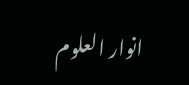انوار العلوم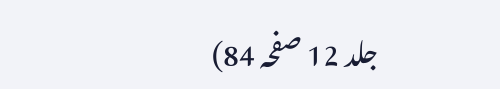جلد 12 صفحہ 84)